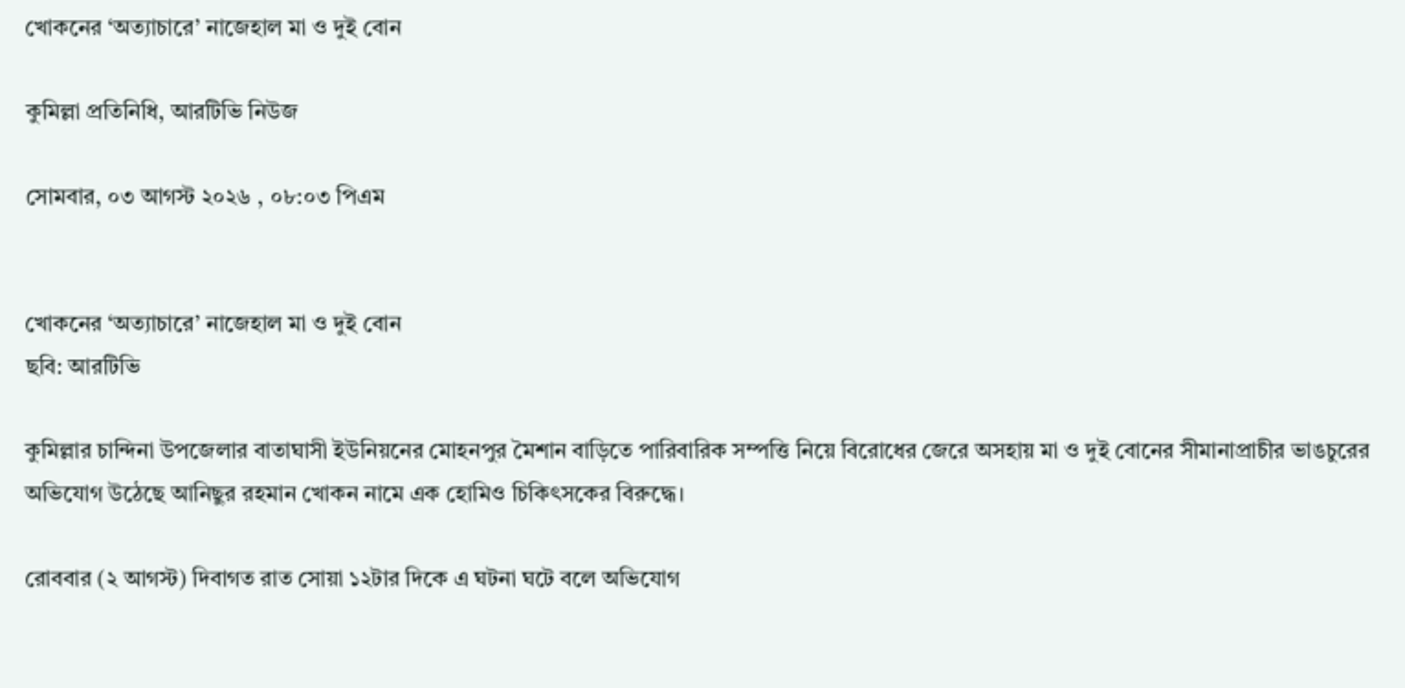খোকনের ‘অত্যাচারে’ নাজেহাল মা ও দুই বোন

কুমিল্লা প্রতিনিধি, আরটিভি নিউজ

সোমবার, ০৩ আগস্ট ২০২৬ , ০৮:০৩ পিএম


খোকনের ‘অত্যাচারে’ নাজেহাল মা ও দুই বোন
ছবি: আরটিভি

কুমিল্লার চান্দিনা উপজেলার বাতাঘাসী ইউনিয়নের মোহনপুর মৈশান বাড়িতে পারিবারিক সম্পত্তি নিয়ে বিরোধের জেরে অসহায় মা ও দুই বোনের সীমানাপ্রাচীর ভাঙচুরের অভিযোগ উঠেছে আনিছুর রহমান খোকন নামে এক হোমিও চিকিৎসকের বিরুদ্ধে।

রোববার (২ আগস্ট) দিবাগত রাত সোয়া ১২টার দিকে এ ঘটনা ঘটে বলে অভিযোগ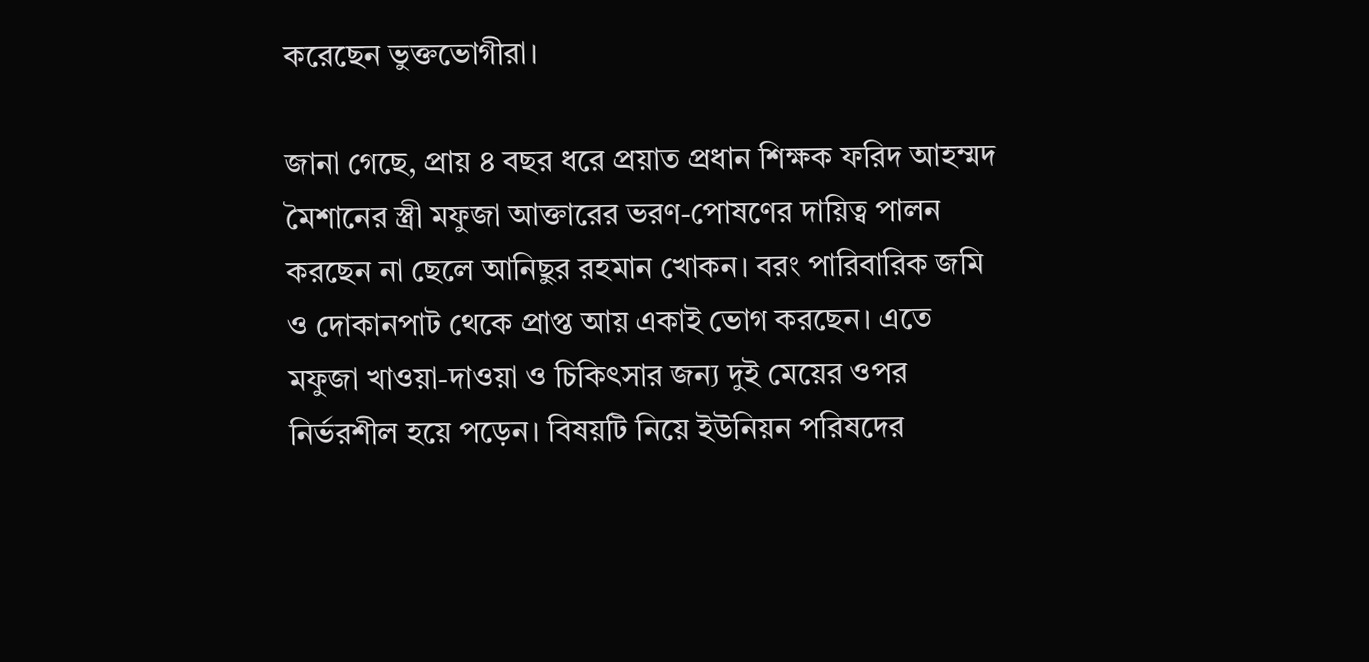করেছেন ভুক্তভোগীরা।

জানা গেছে, প্রায় ৪ বছর ধরে প্রয়াত প্রধান শিক্ষক ফরিদ আহম্মদ মৈশানের স্ত্রী মফুজা আক্তারের ভরণ-পোষণের দায়িত্ব পালন করছেন না ছেলে আনিছুর রহমান খোকন। বরং পারিবারিক জমি ও দোকানপাট থেকে প্রাপ্ত আয় একাই ভোগ করছেন। এতে মফুজা খাওয়া-দাওয়া ও চিকিৎসার জন্য দুই মেয়ের ওপর নির্ভরশীল হয়ে পড়েন। বিষয়টি নিয়ে ইউনিয়ন পরিষদের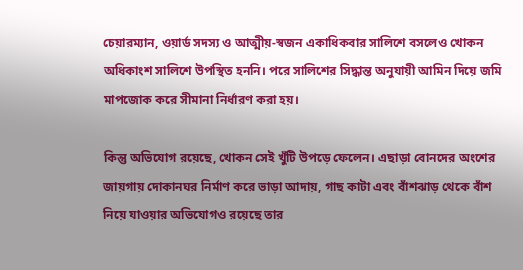চেয়ারম্যান, ওয়ার্ড সদস্য ও আত্মীয়-স্বজন একাধিকবার সালিশে বসলেও খোকন অধিকাংশ সালিশে উপস্থিত হননি। পরে সালিশের সিদ্ধান্ত অনুযায়ী আমিন দিয়ে জমি মাপজোক করে সীমানা নির্ধারণ করা হয়।

কিন্তু অভিযোগ রয়েছে, খোকন সেই খুঁটি উপড়ে ফেলেন। এছাড়া বোনদের অংশের জায়গায় দোকানঘর নির্মাণ করে ভাড়া আদায়, গাছ কাটা এবং বাঁশঝাড় থেকে বাঁশ নিয়ে যাওয়ার অভিযোগও রয়েছে তার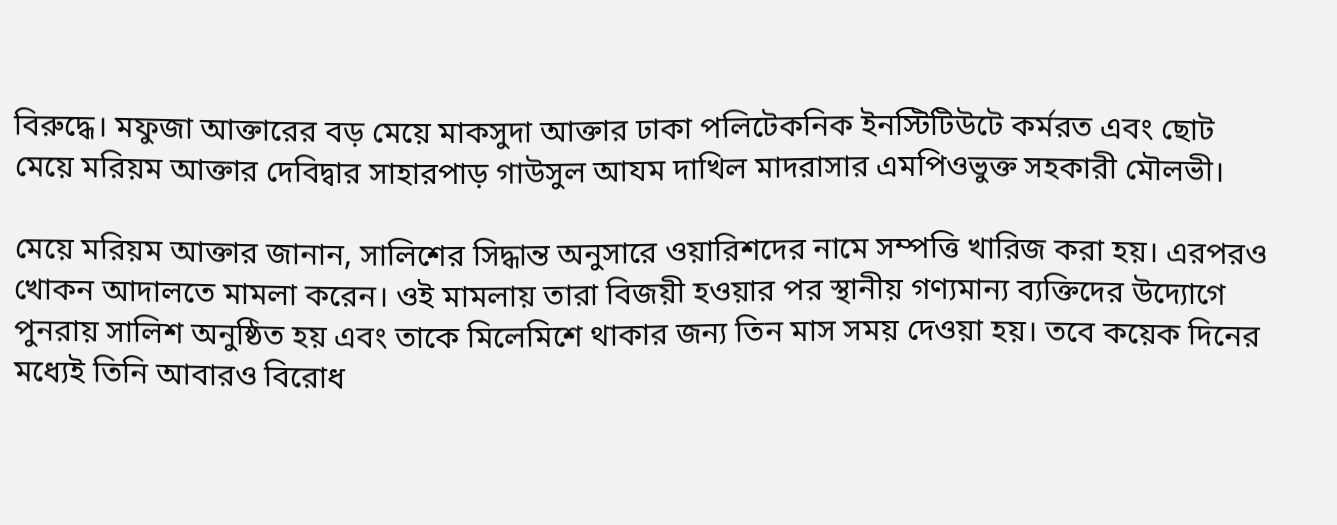বিরুদ্ধে। মফুজা আক্তারের বড় মেয়ে মাকসুদা আক্তার ঢাকা পলিটেকনিক ইনস্টিটিউটে কর্মরত এবং ছোট মেয়ে মরিয়ম আক্তার দেবিদ্বার সাহারপাড় গাউসুল আযম দাখিল মাদরাসার এমপিওভুক্ত সহকারী মৌলভী।

মেয়ে মরিয়ম আক্তার জানান, সালিশের সিদ্ধান্ত অনুসারে ওয়ারিশদের নামে সম্পত্তি খারিজ করা হয়। এরপরও খোকন আদালতে মামলা করেন। ওই মামলায় তারা বিজয়ী হওয়ার পর স্থানীয় গণ্যমান্য ব্যক্তিদের উদ্যোগে পুনরায় সালিশ অনুষ্ঠিত হয় এবং তাকে মিলেমিশে থাকার জন্য তিন মাস সময় দেওয়া হয়। তবে কয়েক দিনের মধ্যেই তিনি আবারও বিরোধ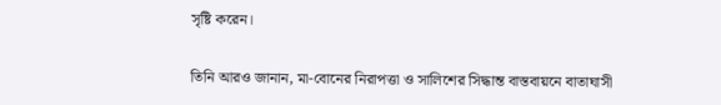সৃষ্টি করেন।

তিনি আরও জানান, মা-বোনের নিরাপত্তা ও সালিশের সিদ্ধান্ত বাস্তবায়নে বাতাঘাসী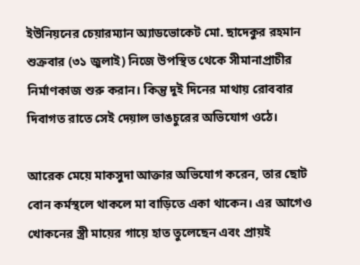ইউনিয়নের চেয়ারম্যান অ্যাডভোকেট মো. ছাদেকুর রহমান শুক্রবার (৩১ জুলাই) নিজে উপস্থিত থেকে সীমানাপ্রাচীর নির্মাণকাজ শুরু করান। কিন্তু দুই দিনের মাথায় রোববার দিবাগত রাতে সেই দেয়াল ভাঙচুরের অভিযোগ ওঠে।

আরেক মেয়ে মাকসুদা আক্তার অভিযোগ করেন, তার ছোট বোন কর্মস্থলে থাকলে মা বাড়িতে একা থাকেন। এর আগেও খোকনের স্ত্রী মায়ের গায়ে হাত তুলেছেন এবং প্রায়ই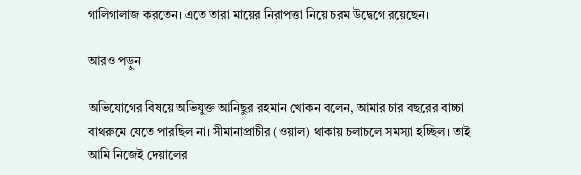গালিগালাজ করতেন। এতে তারা মায়ের নিরাপত্তা নিয়ে চরম উদ্বেগে রয়েছেন।

আরও পড়ুন

অভিযোগের বিষয়ে অভিযুক্ত আনিছুর রহমান খোকন বলেন, আমার চার বছরের বাচ্চা বাথরুমে যেতে পারছিল না। সীমানাপ্রাচীর (ওয়াল) থাকায় চলাচলে সমস্যা হচ্ছিল। তাই আমি নিজেই দেয়ালের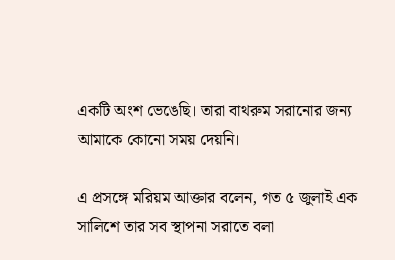একটি অংশ ভেঙেছি। তারা বাথরুম সরানোর জন্য আমাকে কোনো সময় দেয়নি।

এ প্রসঙ্গে মরিয়ম আক্তার বলেন, গত ৫ জুলাই এক সালিশে তার সব স্থাপনা সরাতে বলা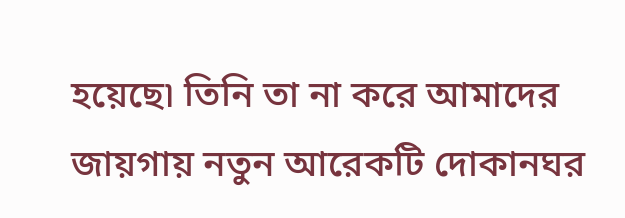হয়েছে৷ তিনি তা না করে আমাদের জায়গায় নতুন আরেকটি দোকানঘর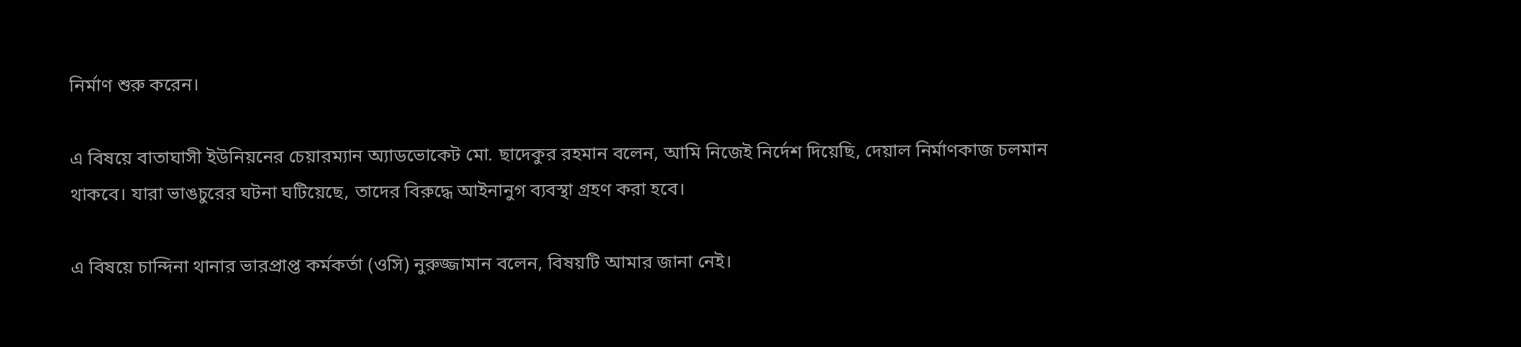নির্মাণ শুরু করেন।

এ বিষয়ে বাতাঘাসী ইউনিয়নের চেয়ারম্যান অ্যাডভোকেট মো. ছাদেকুর রহমান বলেন, আমি নিজেই নির্দেশ দিয়েছি, দেয়াল নির্মাণকাজ চলমান থাকবে। যারা ভাঙচুরের ঘটনা ঘটিয়েছে, তাদের বিরুদ্ধে আইনানুগ ব্যবস্থা গ্রহণ করা হবে।

এ বিষয়ে চান্দিনা থানার ভারপ্রাপ্ত কর্মকর্তা (ওসি) নুরুজ্জামান বলেন, বিষয়টি আমার জানা নেই।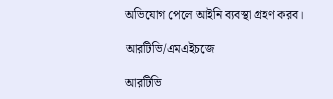অভিযোগ পেলে আইনি ব্যবস্থা গ্রহণ করব।

আরটিভি/এমএইচজে

আরটিভি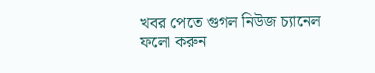খবর পেতে গুগল নিউজ চ্যানেল ফলো করুন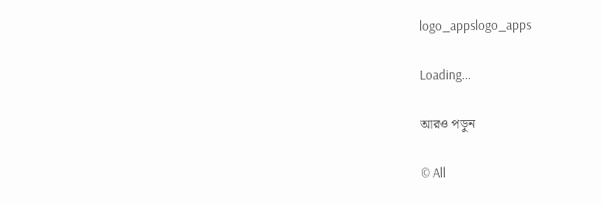logo_appslogo_apps

Loading...

আরও পড়ুন

© All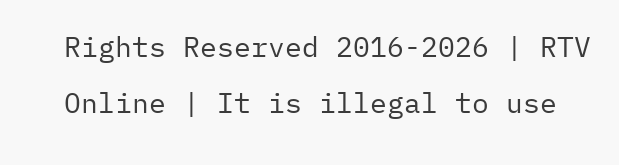Rights Reserved 2016-2026 | RTV Online | It is illegal to use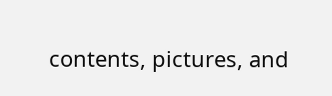contents, pictures, and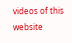videos of this website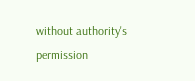without authority's permission